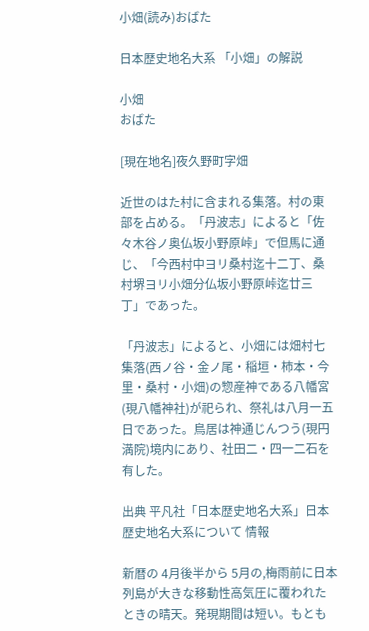小畑(読み)おばた

日本歴史地名大系 「小畑」の解説

小畑
おばた

[現在地名]夜久野町字畑

近世のはた村に含まれる集落。村の東部を占める。「丹波志」によると「佐々木谷ノ奥仏坂小野原峠」で但馬に通じ、「今西村中ヨリ桑村迄十二丁、桑村堺ヨリ小畑分仏坂小野原峠迄廿三丁」であった。

「丹波志」によると、小畑には畑村七集落(西ノ谷・金ノ尾・稲垣・柿本・今里・桑村・小畑)の惣産神である八幡宮(現八幡神社)が祀られ、祭礼は八月一五日であった。鳥居は神通じんつう(現円満院)境内にあり、社田二・四一二石を有した。

出典 平凡社「日本歴史地名大系」日本歴史地名大系について 情報

新暦の 4月後半から 5月の,梅雨前に日本列島が大きな移動性高気圧に覆われたときの晴天。発現期間は短い。もとも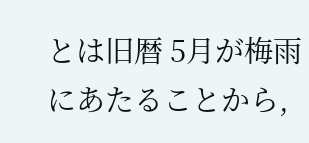とは旧暦 5月が梅雨にあたることから,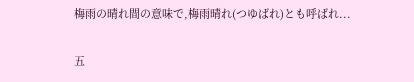梅雨の晴れ間の意味で,梅雨晴れ(つゆばれ)とも呼ばれ...

五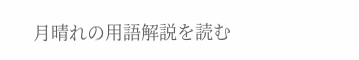月晴れの用語解説を読む